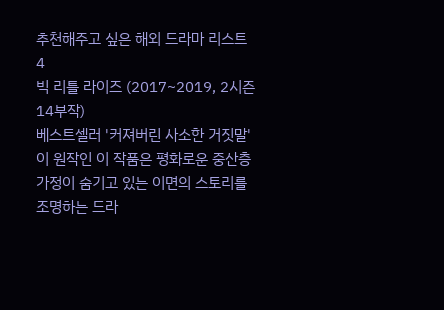추천해주고 싶은 해외 드라마 리스트 4
빅 리틀 라이즈 (2017~2019, 2시즌 14부작)
베스트셀러 '커져버린 사소한 거짓말'이 원작인 이 작품은 평화로운 중산층 가정이 숨기고 있는 이면의 스토리를 조명하는 드라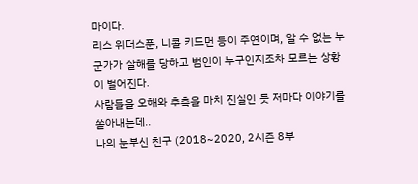마이다.
리스 위더스푼, 니콜 키드먼 등이 주연이며, 알 수 없는 누군가가 살해를 당하고 범인이 누구인지조차 모르는 상황이 벌어진다.
사람들을 오해와 추측을 마치 진실인 듯 저마다 이야기를 쏟아내는데..
나의 눈부신 친구 (2018~2020, 2시즌 8부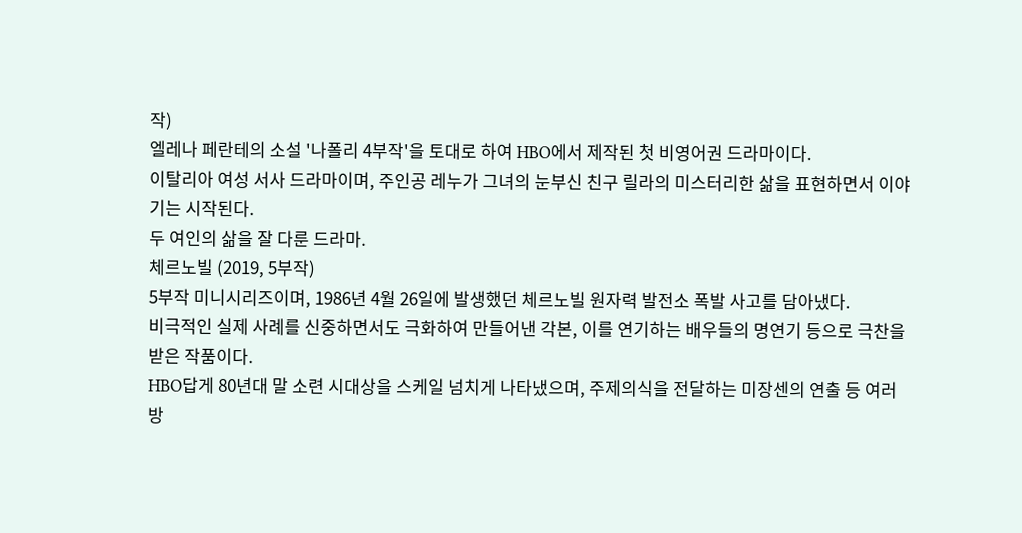작)
엘레나 페란테의 소설 '나폴리 4부작'을 토대로 하여 HBO에서 제작된 첫 비영어권 드라마이다.
이탈리아 여성 서사 드라마이며, 주인공 레누가 그녀의 눈부신 친구 릴라의 미스터리한 삶을 표현하면서 이야기는 시작된다.
두 여인의 삶을 잘 다룬 드라마.
체르노빌 (2019, 5부작)
5부작 미니시리즈이며, 1986년 4월 26일에 발생했던 체르노빌 원자력 발전소 폭발 사고를 담아냈다.
비극적인 실제 사례를 신중하면서도 극화하여 만들어낸 각본, 이를 연기하는 배우들의 명연기 등으로 극찬을 받은 작품이다.
HBO답게 80년대 말 소련 시대상을 스케일 넘치게 나타냈으며, 주제의식을 전달하는 미장센의 연출 등 여러 방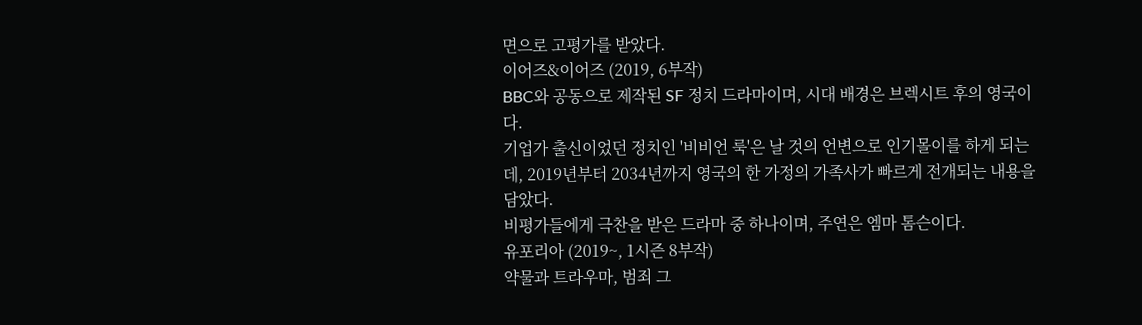면으로 고평가를 받았다.
이어즈&이어즈 (2019, 6부작)
BBC와 공동으로 제작된 SF 정치 드라마이며, 시대 배경은 브렉시트 후의 영국이다.
기업가 출신이었던 정치인 '비비언 룩'은 날 것의 언변으로 인기몰이를 하게 되는데, 2019년부터 2034년까지 영국의 한 가정의 가족사가 빠르게 전개되는 내용을 담았다.
비평가들에게 극찬을 받은 드라마 중 하나이며, 주연은 엠마 톰슨이다.
유포리아 (2019~, 1시즌 8부작)
약물과 트라우마, 범죄 그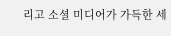리고 소셜 미디어가 가득한 세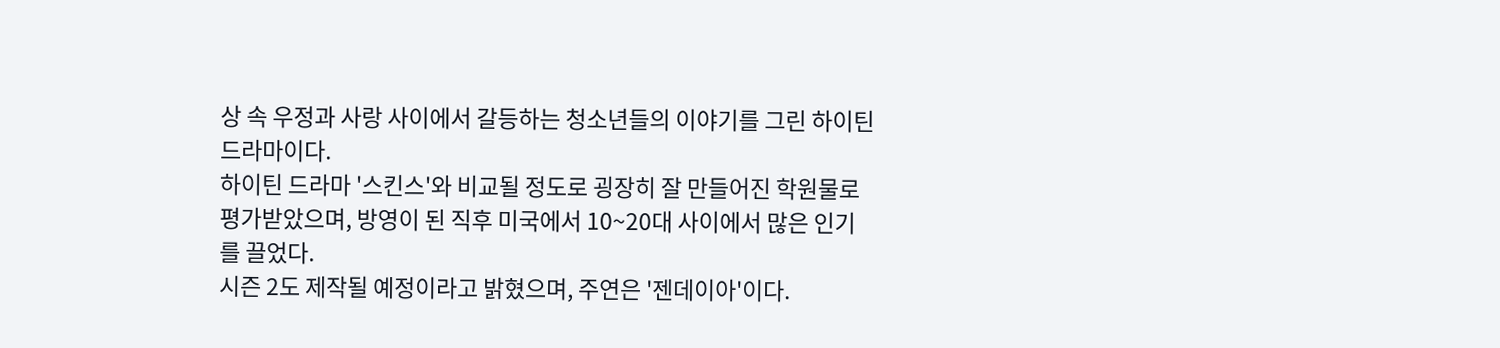상 속 우정과 사랑 사이에서 갈등하는 청소년들의 이야기를 그린 하이틴 드라마이다.
하이틴 드라마 '스킨스'와 비교될 정도로 굉장히 잘 만들어진 학원물로 평가받았으며, 방영이 된 직후 미국에서 10~20대 사이에서 많은 인기를 끌었다.
시즌 2도 제작될 예정이라고 밝혔으며, 주연은 '젠데이아'이다.